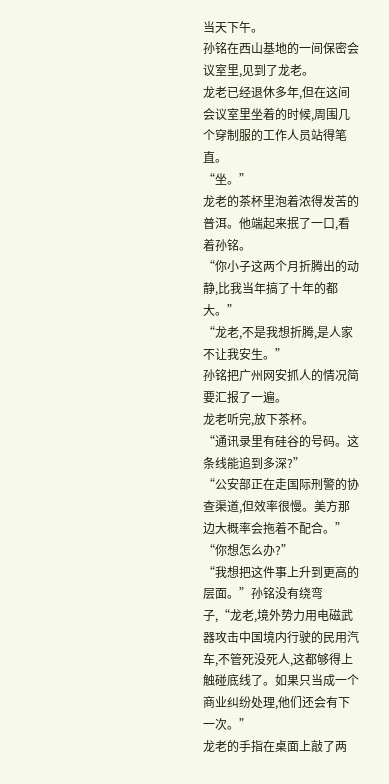当天下午。
孙铭在西山基地的一间保密会议室里,见到了龙老。
龙老已经退休多年,但在这间会议室里坐着的时候,周围几个穿制服的工作人员站得笔直。
“坐。”
龙老的茶杯里泡着浓得发苦的普洱。他端起来抿了一口,看着孙铭。
“你小子这两个月折腾出的动静,比我当年搞了十年的都大。”
“龙老,不是我想折腾,是人家不让我安生。”
孙铭把广州网安抓人的情况简要汇报了一遍。
龙老听完,放下茶杯。
“通讯录里有硅谷的号码。这条线能追到多深?”
“公安部正在走国际刑警的协查渠道,但效率很慢。美方那边大概率会拖着不配合。”
“你想怎么办?”
“我想把这件事上升到更高的层面。”孙铭没有绕弯子,“龙老,境外势力用电磁武器攻击中国境内行驶的民用汽车,不管死没死人,这都够得上触碰底线了。如果只当成一个商业纠纷处理,他们还会有下一次。”
龙老的手指在桌面上敲了两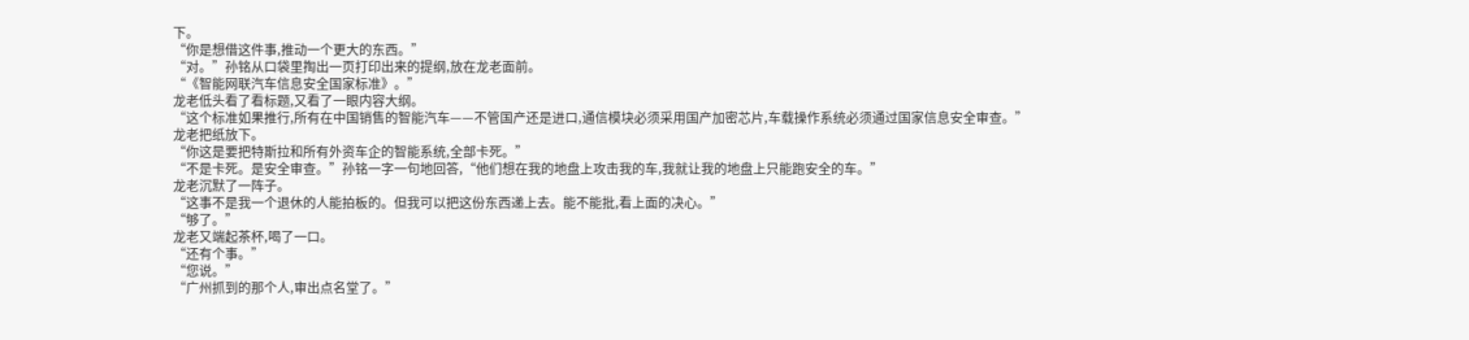下。
“你是想借这件事,推动一个更大的东西。”
“对。”孙铭从口袋里掏出一页打印出来的提纲,放在龙老面前。
“《智能网联汽车信息安全国家标准》。”
龙老低头看了看标题,又看了一眼内容大纲。
“这个标准如果推行,所有在中国销售的智能汽车——不管国产还是进口,通信模块必须采用国产加密芯片,车载操作系统必须通过国家信息安全审查。”
龙老把纸放下。
“你这是要把特斯拉和所有外资车企的智能系统,全部卡死。”
“不是卡死。是安全审查。”孙铭一字一句地回答,“他们想在我的地盘上攻击我的车,我就让我的地盘上只能跑安全的车。”
龙老沉默了一阵子。
“这事不是我一个退休的人能拍板的。但我可以把这份东西递上去。能不能批,看上面的决心。”
“够了。”
龙老又端起茶杯,喝了一口。
“还有个事。”
“您说。”
“广州抓到的那个人,审出点名堂了。”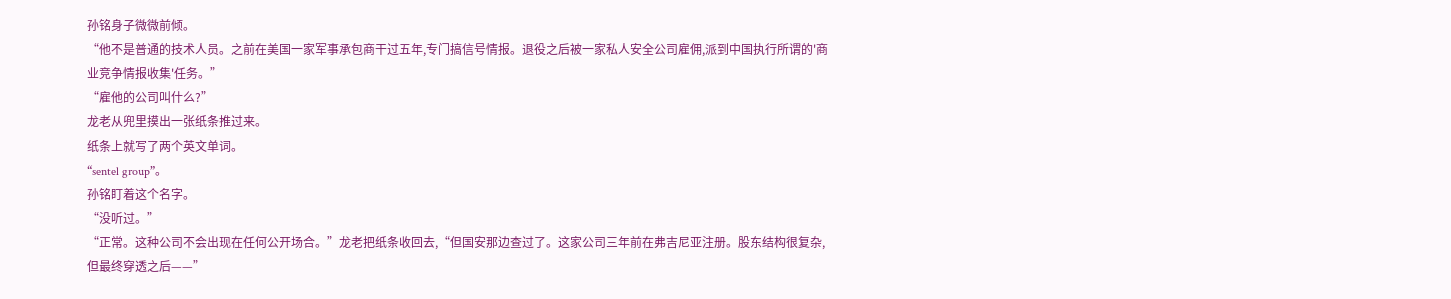孙铭身子微微前倾。
“他不是普通的技术人员。之前在美国一家军事承包商干过五年,专门搞信号情报。退役之后被一家私人安全公司雇佣,派到中国执行所谓的'商业竞争情报收集'任务。”
“雇他的公司叫什么?”
龙老从兜里摸出一张纸条推过来。
纸条上就写了两个英文单词。
“sentel group”。
孙铭盯着这个名字。
“没听过。”
“正常。这种公司不会出现在任何公开场合。”龙老把纸条收回去,“但国安那边查过了。这家公司三年前在弗吉尼亚注册。股东结构很复杂,但最终穿透之后——”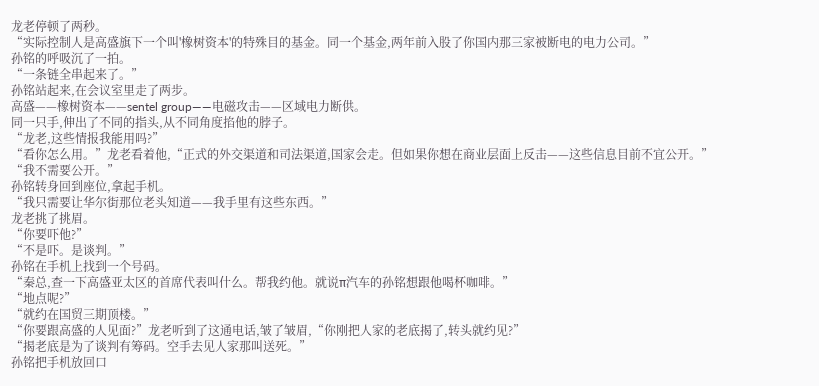龙老停顿了两秒。
“实际控制人是高盛旗下一个叫'橡树资本'的特殊目的基金。同一个基金,两年前入股了你国内那三家被断电的电力公司。”
孙铭的呼吸沉了一拍。
“一条链全串起来了。”
孙铭站起来,在会议室里走了两步。
高盛——橡树资本——sentel group——电磁攻击——区域电力断供。
同一只手,伸出了不同的指头,从不同角度掐他的脖子。
“龙老,这些情报我能用吗?”
“看你怎么用。”龙老看着他,“正式的外交渠道和司法渠道,国家会走。但如果你想在商业层面上反击——这些信息目前不宜公开。”
“我不需要公开。”
孙铭转身回到座位,拿起手机。
“我只需要让华尔街那位老头知道——我手里有这些东西。”
龙老挑了挑眉。
“你要吓他?”
“不是吓。是谈判。”
孙铭在手机上找到一个号码。
“秦总,查一下高盛亚太区的首席代表叫什么。帮我约他。就说π汽车的孙铭想跟他喝杯咖啡。”
“地点呢?”
“就约在国贸三期顶楼。”
“你要跟高盛的人见面?”龙老听到了这通电话,皱了皱眉,“你刚把人家的老底揭了,转头就约见?”
“揭老底是为了谈判有筹码。空手去见人家那叫送死。”
孙铭把手机放回口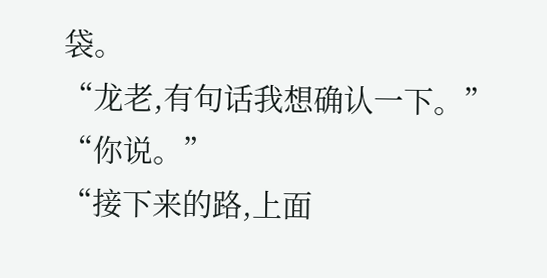袋。
“龙老,有句话我想确认一下。”
“你说。”
“接下来的路,上面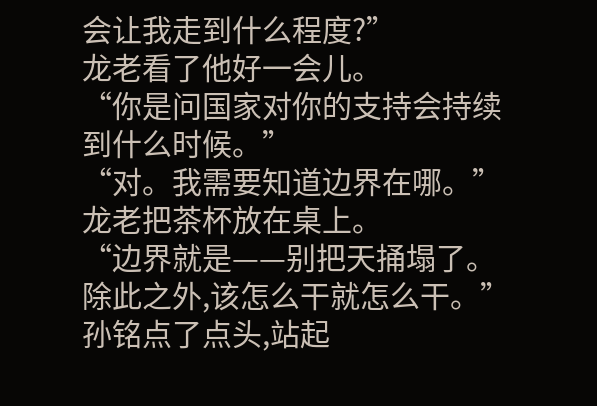会让我走到什么程度?”
龙老看了他好一会儿。
“你是问国家对你的支持会持续到什么时候。”
“对。我需要知道边界在哪。”
龙老把茶杯放在桌上。
“边界就是——别把天捅塌了。除此之外,该怎么干就怎么干。”
孙铭点了点头,站起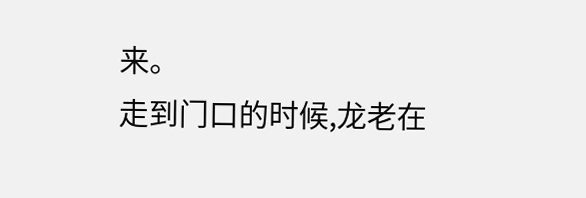来。
走到门口的时候,龙老在